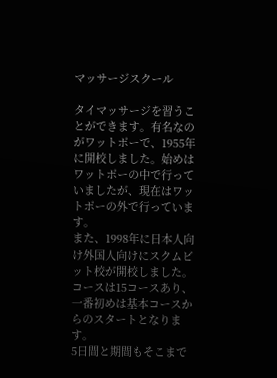マッサージスクール

タイマッサージを習うことができます。有名なのがワットポーで、1955年に開校しました。始めはワットポーの中で行っていましたが、現在はワットポーの外で行っています。
また、1998年に日本人向け外国人向けにスクムビット校が開校しました。コースは15コースあり、一番初めは基本コースからのスタートとなります。
5日間と期間もそこまで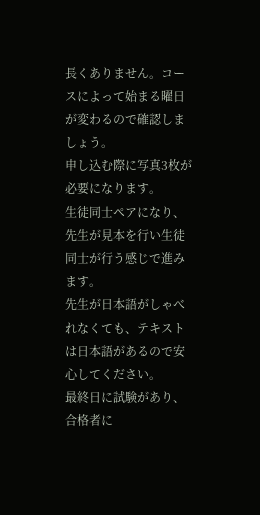長くありません。コースによって始まる曜日が変わるので確認しましょう。
申し込む際に写真3枚が必要になります。
生徒同士ペアになり、先生が見本を行い生徒同士が行う感じで進みます。
先生が日本語がしゃべれなくても、テキストは日本語があるので安心してください。
最終日に試験があり、合格者に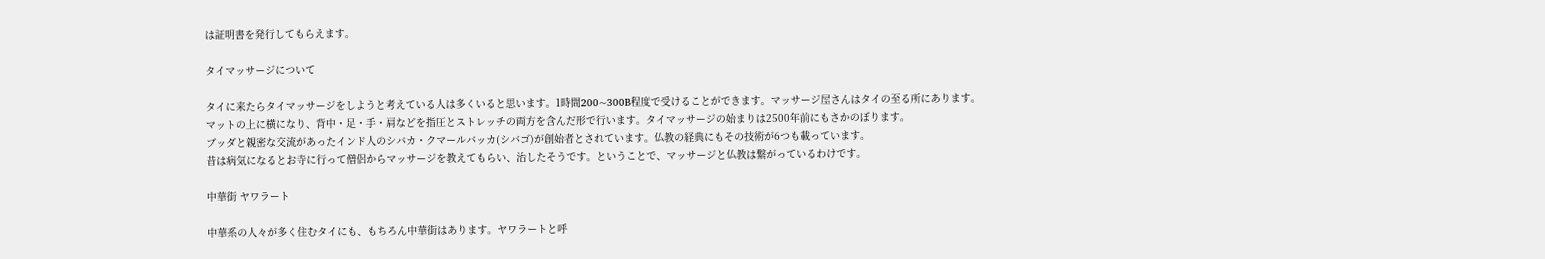は証明書を発行してもらえます。

タイマッサージについて

タイに来たらタイマッサージをしようと考えている人は多くいると思います。1時間200~300B程度で受けることができます。マッサージ屋さんはタイの至る所にあります。
マットの上に横になり、背中・足・手・肩などを指圧とストレッチの両方を含んだ形で行います。タイマッサージの始まりは2500年前にもさかのぼります。
ブッダと親密な交流があったインド人のシバカ・クマールバッカ(シバゴ)が創始者とされています。仏教の経典にもその技術が6つも載っています。
昔は病気になるとお寺に行って僧侶からマッサージを教えてもらい、治したそうです。ということで、マッサージと仏教は繋がっているわけです。

中華街 ヤワラート

中華系の人々が多く住むタイにも、もちろん中華街はあります。ヤワラートと呼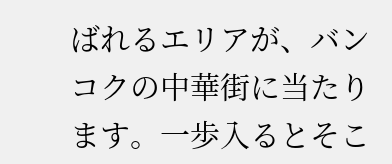ばれるエリアが、バンコクの中華街に当たります。一歩入るとそこ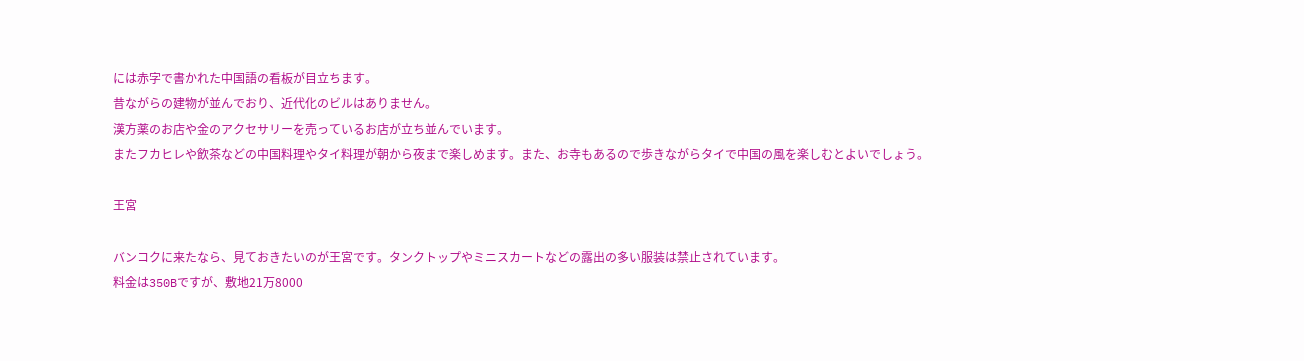には赤字で書かれた中国語の看板が目立ちます。
昔ながらの建物が並んでおり、近代化のビルはありません。
漢方薬のお店や金のアクセサリーを売っているお店が立ち並んでいます。
またフカヒレや飲茶などの中国料理やタイ料理が朝から夜まで楽しめます。また、お寺もあるので歩きながらタイで中国の風を楽しむとよいでしょう。

王宮

バンコクに来たなら、見ておきたいのが王宮です。タンクトップやミニスカートなどの露出の多い服装は禁止されています。
料金は350Bですが、敷地21万8000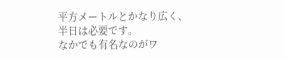平方メートルとかなり広く、半日は必要です。
なかでも有名なのがワ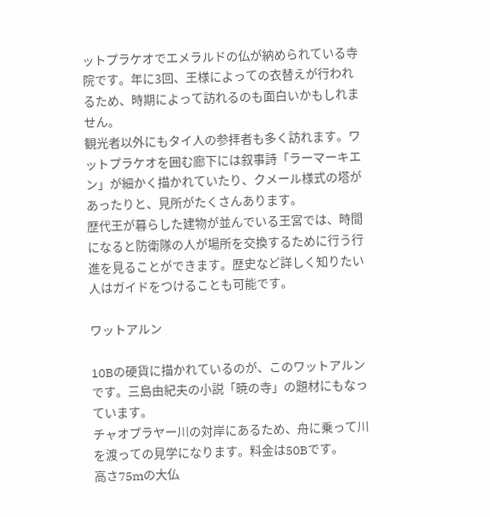ットプラケオでエメラルドの仏が納められている寺院です。年に3回、王様によっての衣替えが行われるため、時期によって訪れるのも面白いかもしれません。
観光者以外にもタイ人の参拝者も多く訪れます。ワットプラケオを囲む廊下には叙事詩「ラーマーキエン」が細かく描かれていたり、クメール様式の塔があったりと、見所がたくさんあります。
歴代王が暮らした建物が並んでいる王宮では、時間になると防衛隊の人が場所を交換するために行う行進を見ることができます。歴史など詳しく知りたい人はガイドをつけることも可能です。

ワットアルン

10Bの硬貨に描かれているのが、このワットアルンです。三島由紀夫の小説「暁の寺」の題材にもなっています。
チャオプラヤー川の対岸にあるため、舟に乗って川を渡っての見学になります。料金は50Bです。
高さ75mの大仏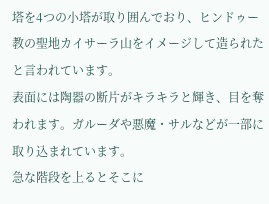塔を4つの小塔が取り囲んでおり、ヒンドゥー教の聖地カイサーラ山をイメージして造られたと言われています。
表面には陶器の断片がキラキラと輝き、目を奪われます。ガルーダや悪魔・サルなどが一部に取り込まれています。
急な階段を上るとそこに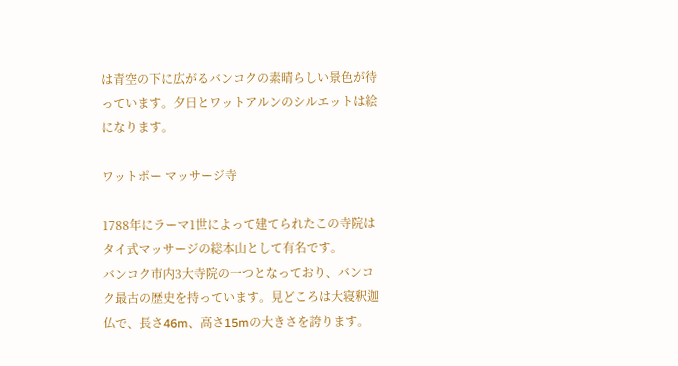は青空の下に広がるバンコクの素晴らしい景色が待っています。夕日とワットアルンのシルエットは絵になります。

ワットポー マッサージ寺

1788年にラーマ1世によって建てられたこの寺院はタイ式マッサージの総本山として有名です。
バンコク市内3大寺院の一つとなっており、バンコク最古の歴史を持っています。見どころは大寝釈迦仏で、長さ46m、高さ15mの大きさを誇ります。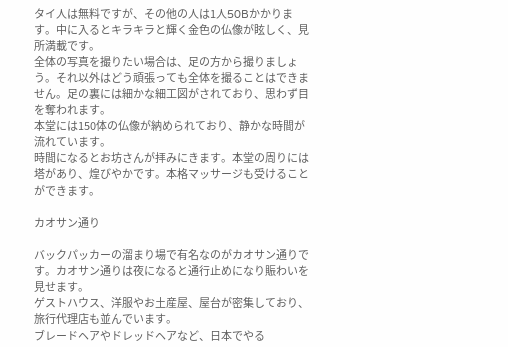タイ人は無料ですが、その他の人は1人50Bかかります。中に入るとキラキラと輝く金色の仏像が眩しく、見所満載です。
全体の写真を撮りたい場合は、足の方から撮りましょう。それ以外はどう頑張っても全体を撮ることはできません。足の裏には細かな細工図がされており、思わず目を奪われます。
本堂には150体の仏像が納められており、静かな時間が流れています。
時間になるとお坊さんが拝みにきます。本堂の周りには塔があり、煌びやかです。本格マッサージも受けることができます。

カオサン通り

バックパッカーの溜まり場で有名なのがカオサン通りです。カオサン通りは夜になると通行止めになり賑わいを見せます。
ゲストハウス、洋服やお土産屋、屋台が密集しており、旅行代理店も並んでいます。
ブレードヘアやドレッドヘアなど、日本でやる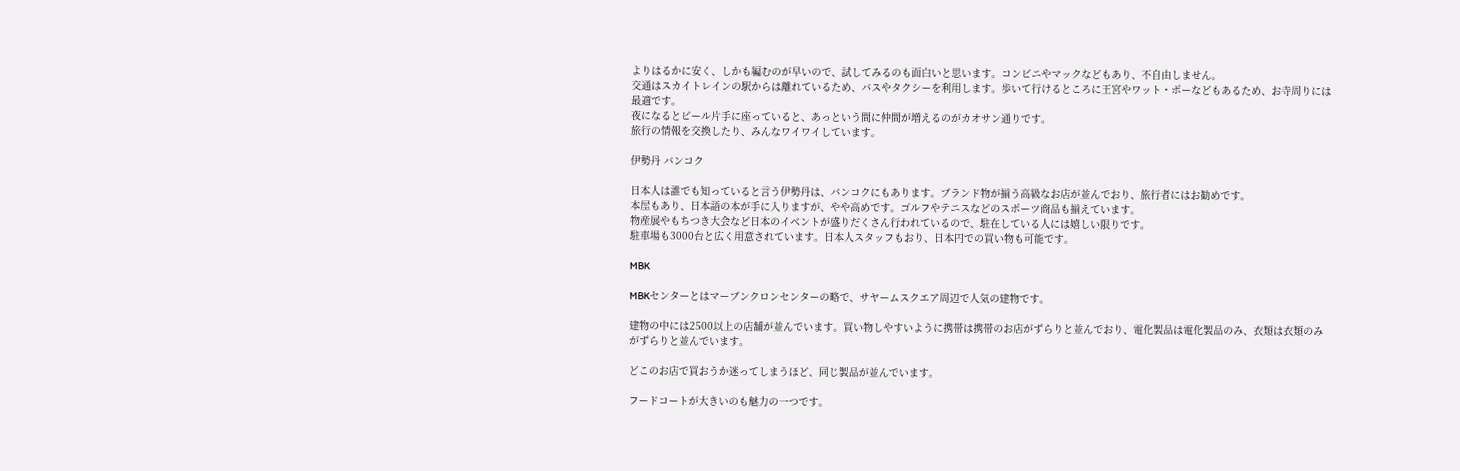よりはるかに安く、しかも編むのが早いので、試してみるのも面白いと思います。コンビニやマックなどもあり、不自由しません。
交通はスカイトレインの駅からは離れているため、バスやタクシーを利用します。歩いて行けるところに王宮やワット・ポーなどもあるため、お寺周りには最適です。
夜になるとビール片手に座っていると、あっという間に仲間が増えるのがカオサン通りです。
旅行の情報を交換したり、みんなワイワイしています。

伊勢丹 バンコク

日本人は誰でも知っていると言う伊勢丹は、バンコクにもあります。ブランド物が揃う高級なお店が並んでおり、旅行者にはお勧めです。
本屋もあり、日本語の本が手に入りますが、やや高めです。ゴルフやテニスなどのスポーツ商品も揃えています。
物産展やもちつき大会など日本のイベントが盛りだくさん行われているので、駐在している人には嬉しい限りです。
駐車場も3000台と広く用意されています。日本人スタッフもおり、日本円での買い物も可能です。

MBK

MBKセンターとはマーブンクロンセンターの略で、サヤームスクエア周辺で人気の建物です。

建物の中には2500以上の店舗が並んでいます。買い物しやすいように携帯は携帯のお店がずらりと並んでおり、電化製品は電化製品のみ、衣類は衣類のみがずらりと並んでいます。

どこのお店で買おうか迷ってしまうほど、同じ製品が並んでいます。

フードコートが大きいのも魅力の一つです。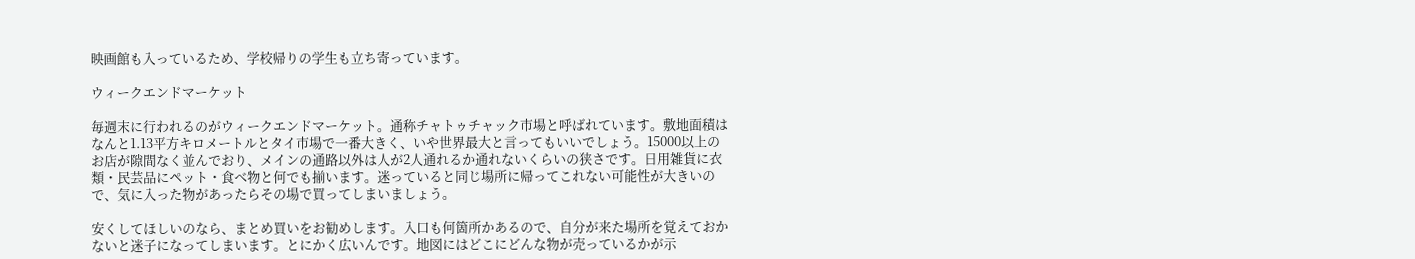映画館も入っているため、学校帰りの学生も立ち寄っています。

ウィークエンドマーケット

毎週末に行われるのがウィークエンドマーケット。通称チャトゥチャック市場と呼ばれています。敷地面積はなんと1.13平方キロメートルとタイ市場で一番大きく、いや世界最大と言ってもいいでしょう。15000以上のお店が隙間なく並んでおり、メインの通路以外は人が2人通れるか通れないくらいの狭さです。日用雑貨に衣類・民芸品にペット・食べ物と何でも揃います。迷っていると同じ場所に帰ってこれない可能性が大きいので、気に入った物があったらその場で買ってしまいましょう。

安くしてほしいのなら、まとめ買いをお勧めします。入口も何箇所かあるので、自分が来た場所を覚えておかないと迷子になってしまいます。とにかく広いんです。地図にはどこにどんな物が売っているかが示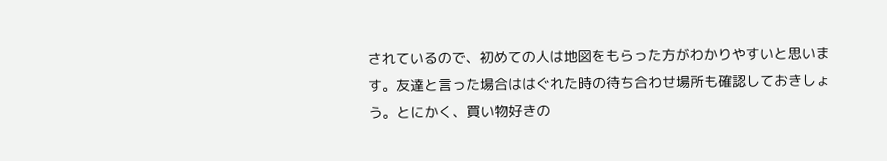されているので、初めての人は地図をもらった方がわかりやすいと思います。友達と言った場合ははぐれた時の待ち合わせ場所も確認しておきしょう。とにかく、買い物好きの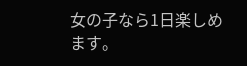女の子なら1日楽しめます。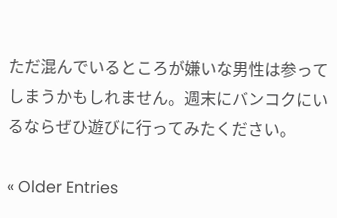ただ混んでいるところが嫌いな男性は参ってしまうかもしれません。週末にバンコクにいるならぜひ遊びに行ってみたください。

« Older Entries